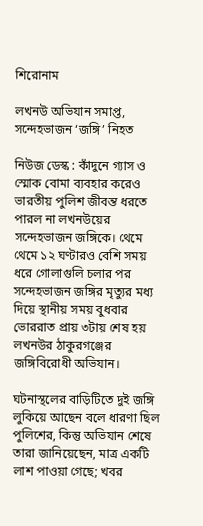শিরোনাম

লখনউ অভিযান সমাপ্ত, সন্দেহভাজন ‘জঙ্গি’ নিহত

নিউজ ডেস্ক : কাঁদুনে গ্যাস ও স্মোক বোমা ব্যবহার করেও ভারতীয় পুলিশ জীবন্ত ধরতে পারল না লখনউয়ের সন্দেহভাজন জঙ্গিকে। থেমে থেমে ১২ ঘণ্টারও বেশি সময় ধরে গোলাগুলি চলার পর সন্দেহভাজন জঙ্গির মৃত্যুর মধ্য দিয়ে স্থানীয় সময় বুধবার ভোররাত প্রায় ৩টায় শেষ হয় লখনউর ঠাকুরগঞ্জের জঙ্গিবিরোধী অভিযান।

ঘটনাস্থলের বাড়িটিতে দুই জঙ্গি লুকিয়ে আছেন বলে ধারণা ছিল পুলিশের, কিন্তু অভিযান শেষে তারা জানিয়েছেন, মাত্র একটি লাশ পাওয়া গেছে; খবর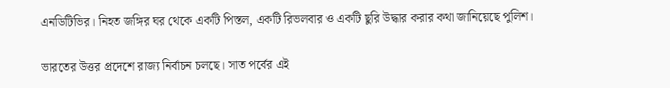এনডিটিভির। নিহত জঙ্গির ঘর থেকে একটি পিস্তল, একটি রিভলবার ও একটি ছুরি উদ্ধার করার কথা জানিয়েছে পুলিশ।

ভারতের উত্তর প্রদেশে রাজ্য নির্বাচন চলছে। সাত পর্বের এই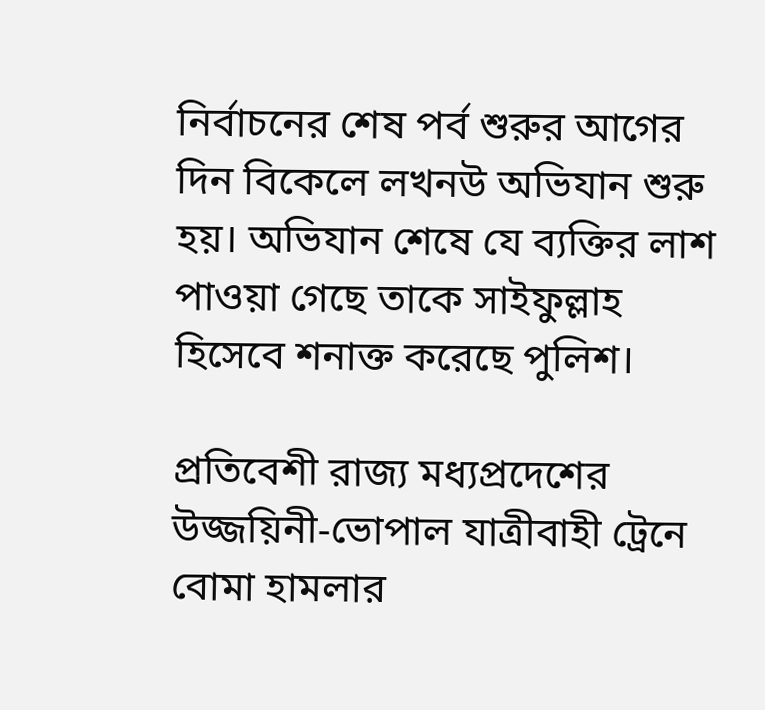নির্বাচনের শেষ পর্ব শুরুর আগের দিন বিকেলে লখনউ অভিযান শুরু হয়। অভিযান শেষে যে ব্যক্তির লাশ পাওয়া গেছে তাকে সাইফুল্লাহ হিসেবে শনাক্ত করেছে পুলিশ।

প্রতিবেশী রাজ্য মধ্যপ্রদেশের উজ্জয়িনী-ভোপাল যাত্রীবাহী ট্রেনে বোমা হামলার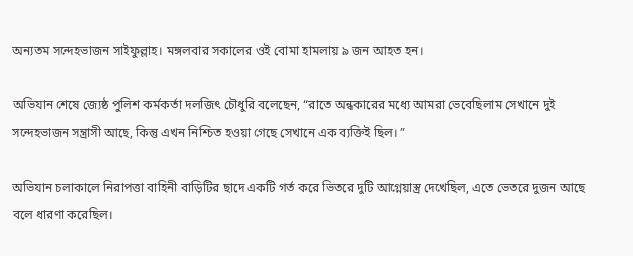অন্যতম সন্দেহভাজন সাইফুল্লাহ। মঙ্গলবার সকালের ওই বোমা হামলায় ৯ জন আহত হন।

অভিযান শেষে জ্যেষ্ঠ পুলিশ কর্মকর্তা দলজিৎ চৌধুরি বলেছেন, “রাতে অন্ধকারের মধ্যে আমরা ভেবেছিলাম সেখানে দুই সন্দেহভাজন সন্ত্রাসী আছে, কিন্তু এখন নিশ্চিত হওয়া গেছে সেখানে এক ব্যক্তিই ছিল। ”

অভিযান চলাকালে নিরাপত্তা বাহিনী বাড়িটির ছাদে একটি গর্ত করে ভিতরে দুটি আগ্নেয়াস্ত্র দেখেছিল, এতে ভেতরে দুজন আছে বলে ধারণা করেছিল।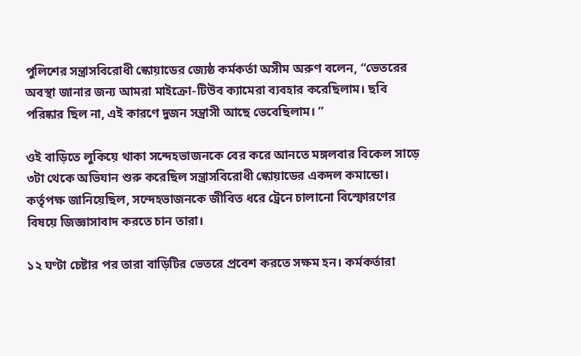পুলিশের সন্ত্রাসবিরোধী স্কোয়াডের জ্যেষ্ঠ কর্মকর্তা অসীম অরুণ বলেন, “ভেতরের অবস্থা জানার জন্য আমরা মাইক্রো-টিউব ক্যামেরা ব্যবহার করেছিলাম। ছবি পরিষ্কার ছিল না, এই কারণে দুজন সন্ত্রাসী আছে ভেবেছিলাম। ”

ওই বাড়িতে লুকিয়ে থাকা সন্দেহভাজনকে বের করে আনতে মঙ্গলবার বিকেল সাড়ে ৩টা থেকে অভিযান শুরু করেছিল সন্ত্রাসবিরোধী স্কোয়াডের একদল কমান্ডো। কর্তৃপক্ষ জানিয়েছিল, সন্দেহভাজনকে জীবিত ধরে ট্রেনে চালানো বিস্ফোরণের বিষয়ে জিজ্ঞাসাবাদ করতে চান তারা।

১২ ঘণ্টা চেষ্টার পর তারা বাড়িটির ভেতরে প্রবেশ করতে সক্ষম হন। কর্মকর্তারা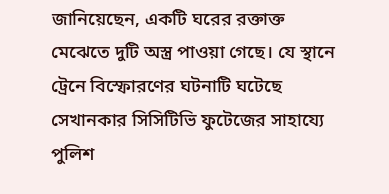জানিয়েছেন, একটি ঘরের রক্তাক্ত মেঝেতে দুটি অস্ত্র পাওয়া গেছে। যে স্থানে ট্রেনে বিস্ফোরণের ঘটনাটি ঘটেছে সেখানকার সিসিটিভি ফুটেজের সাহায্যে পুলিশ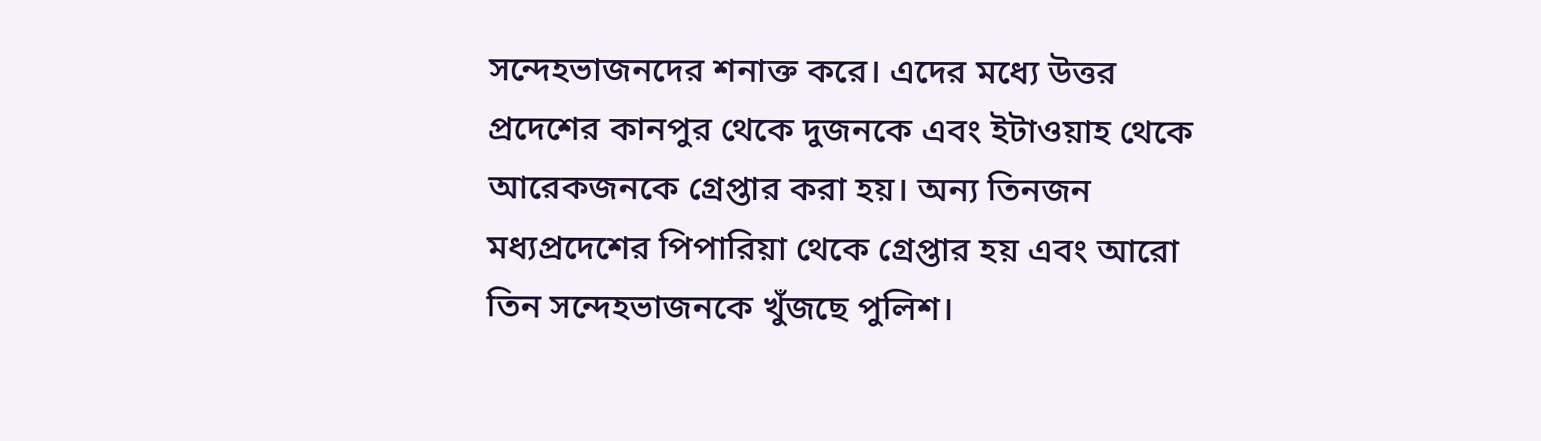সন্দেহভাজনদের শনাক্ত করে। এদের মধ্যে উত্তর প্রদেশের কানপুর থেকে দুজনকে এবং ইটাওয়াহ থেকে আরেকজনকে গ্রেপ্তার করা হয়। অন্য তিনজন মধ্যপ্রদেশের পিপারিয়া থেকে গ্রেপ্তার হয় এবং আরো তিন সন্দেহভাজনকে খুঁজছে পুলিশ।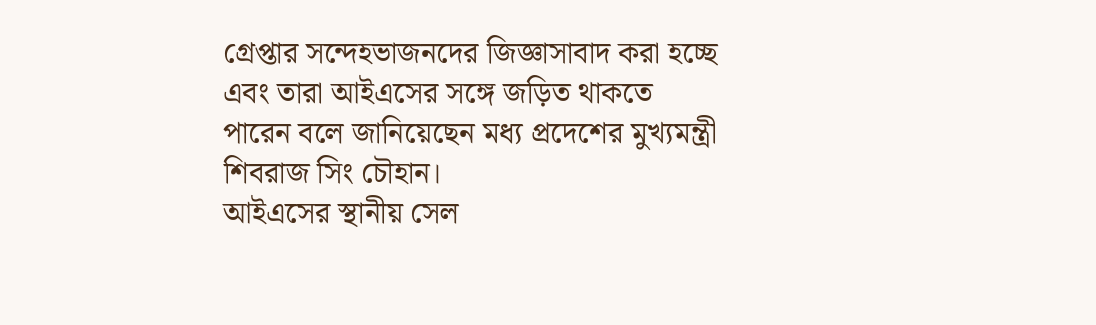গ্রেপ্তার সন্দেহভাজনদের জিজ্ঞাসাবাদ করা হচ্ছে এবং তারা আইএসের সঙ্গে জড়িত থাকতে পারেন বলে জানিয়েছেন মধ্য প্রদেশের মুখ্যমন্ত্রী শিবরাজ সিং চৌহান।
আইএসের স্থানীয় সেল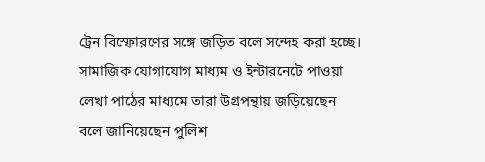ট্রেন বিস্ফোরণের সঙ্গে জড়িত বলে সন্দেহ করা হচ্ছে। সামাজিক যোগাযোগ মাধ্যম ও ইন্টারনেটে পাওয়া লেখা পাঠের মাধ্যমে তারা উগ্রপন্থায় জড়িয়েছেন বলে জানিয়েছেন পুলিশ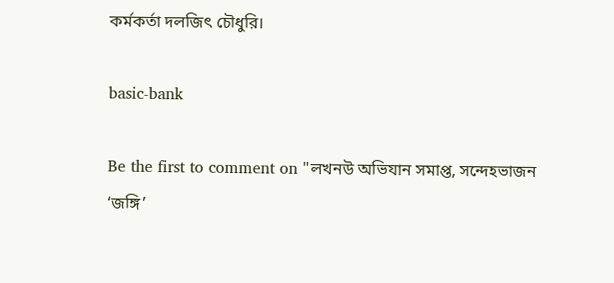কর্মকর্তা দলজিৎ চৌধুরি।

basic-bank

Be the first to comment on "লখনউ অভিযান সমাপ্ত, সন্দেহভাজন ‘জঙ্গি’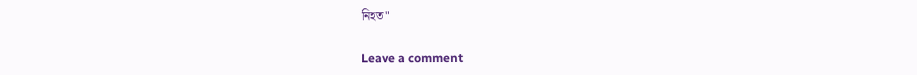নিহত"

Leave a comment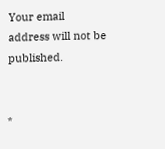Your email address will not be published.


*